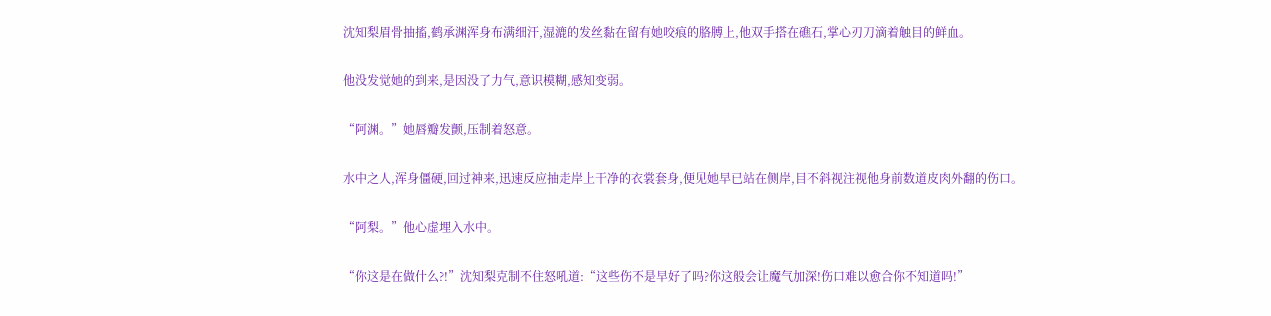沈知梨眉骨抽搐,鹤承渊浑身布满细汗,湿漉的发丝黏在留有她咬痕的胳膊上,他双手搭在礁石,掌心刃刀滴着触目的鲜血。

他没发觉她的到来,是因没了力气,意识模糊,感知变弱。

“阿渊。”她唇瓣发颤,压制着怒意。

水中之人,浑身僵硬,回过神来,迅速反应抽走岸上干净的衣裳套身,便见她早已站在侧岸,目不斜视注视他身前数道皮肉外翻的伤口。

“阿梨。”他心虚埋入水中。

“你这是在做什么?!”沈知梨克制不住怒吼道:“这些伤不是早好了吗?你这般会让魔气加深!伤口难以愈合你不知道吗!”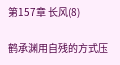第157章 长风(8)

鹤承渊用自残的方式压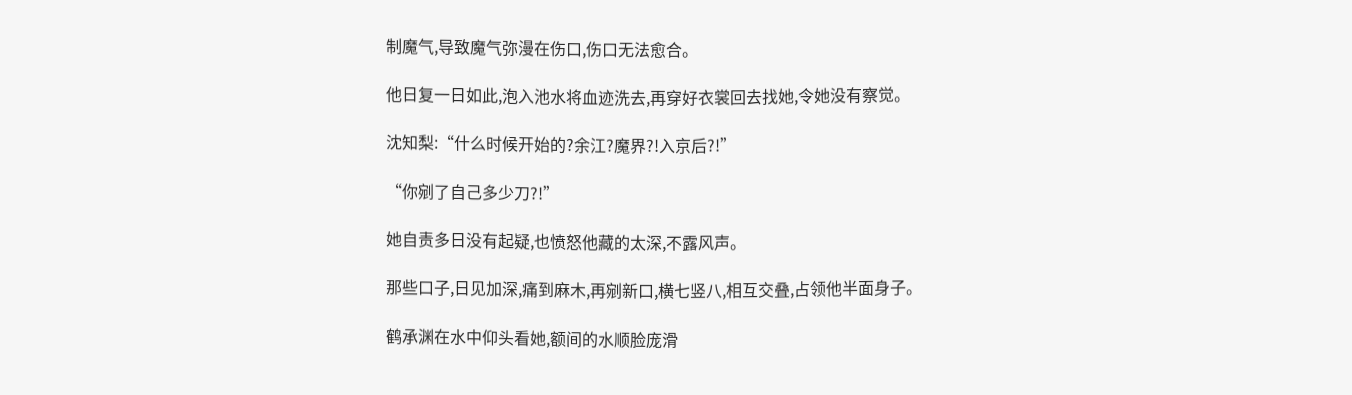制魔气,导致魔气弥漫在伤口,伤口无法愈合。

他日复一日如此,泡入池水将血迹洗去,再穿好衣裳回去找她,令她没有察觉。

沈知梨:“什么时候开始的?余江?魔界?!入京后?!”

“你剜了自己多少刀?!”

她自责多日没有起疑,也愤怒他藏的太深,不露风声。

那些口子,日见加深,痛到麻木,再剜新口,横七竖八,相互交叠,占领他半面身子。

鹤承渊在水中仰头看她,额间的水顺脸庞滑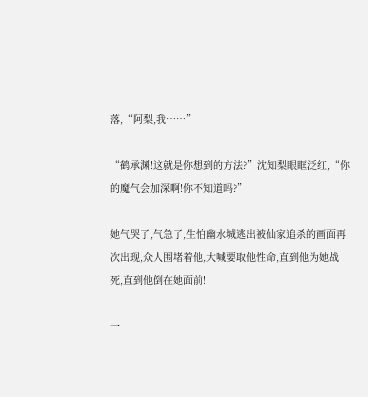落,“阿梨,我……”

“鹤承渊!这就是你想到的方法?”沈知梨眼眶泛红,“你的魔气会加深啊!你不知道吗?”

她气哭了,气急了,生怕幽水城逃出被仙家追杀的画面再次出现,众人围堵着他,大喊要取他性命,直到他为她战死,直到他倒在她面前!

一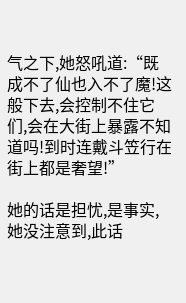气之下,她怒吼道:“既成不了仙也入不了魔!这般下去,会控制不住它们,会在大街上暴露不知道吗!到时连戴斗笠行在街上都是奢望!”

她的话是担忧,是事实,她没注意到,此话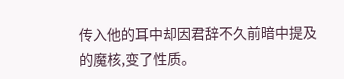传入他的耳中却因君辞不久前暗中提及的魔核,变了性质。